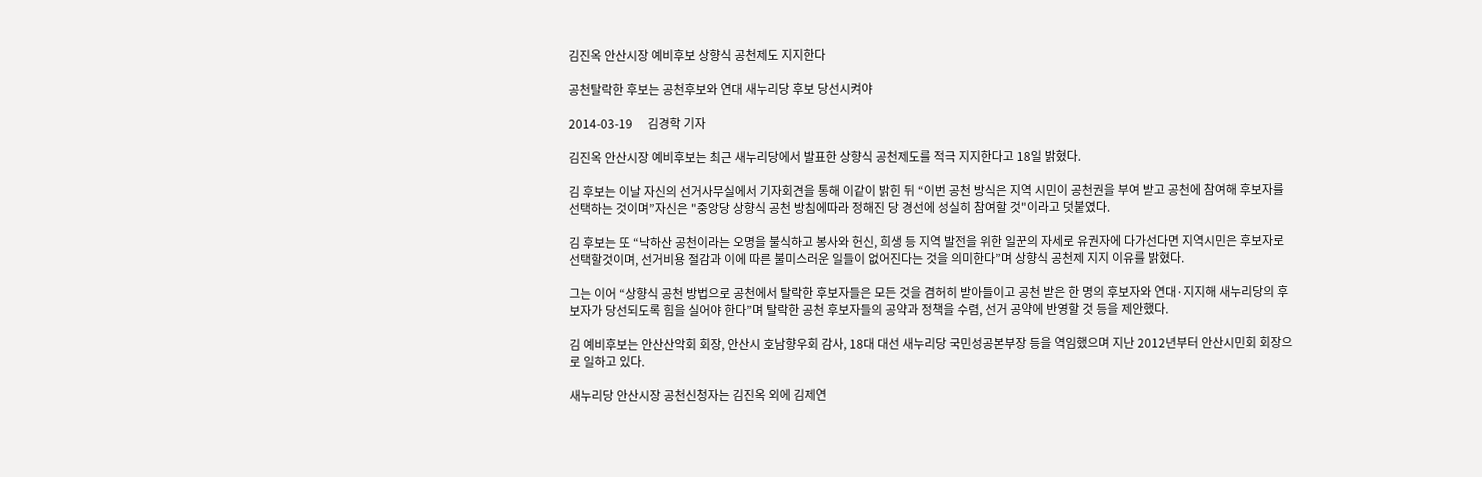김진옥 안산시장 예비후보 상향식 공천제도 지지한다

공천탈락한 후보는 공천후보와 연대 새누리당 후보 당선시켜야

2014-03-19     김경학 기자

김진옥 안산시장 예비후보는 최근 새누리당에서 발표한 상향식 공천제도를 적극 지지한다고 18일 밝혔다.

김 후보는 이날 자신의 선거사무실에서 기자회견을 통해 이같이 밝힌 뒤 “이번 공천 방식은 지역 시민이 공천권을 부여 받고 공천에 참여해 후보자를 선택하는 것이며”자신은 "중앙당 상향식 공천 방침에따라 정해진 당 경선에 성실히 참여할 것"이라고 덧붙였다.

김 후보는 또 “낙하산 공천이라는 오명을 불식하고 봉사와 헌신, 희생 등 지역 발전을 위한 일꾼의 자세로 유권자에 다가선다면 지역시민은 후보자로 선택할것이며, 선거비용 절감과 이에 따른 불미스러운 일들이 없어진다는 것을 의미한다”며 상향식 공천제 지지 이유를 밝혔다.

그는 이어 “상향식 공천 방법으로 공천에서 탈락한 후보자들은 모든 것을 겸허히 받아들이고 공천 받은 한 명의 후보자와 연대·지지해 새누리당의 후보자가 당선되도록 힘을 실어야 한다”며 탈락한 공천 후보자들의 공약과 정책을 수렴, 선거 공약에 반영할 것 등을 제안했다.

김 예비후보는 안산산악회 회장, 안산시 호남향우회 감사, 18대 대선 새누리당 국민성공본부장 등을 역임했으며 지난 2012년부터 안산시민회 회장으로 일하고 있다.

새누리당 안산시장 공천신청자는 김진옥 외에 김제연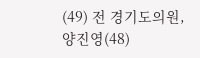(49) 전 경기도의원, 양진영(48)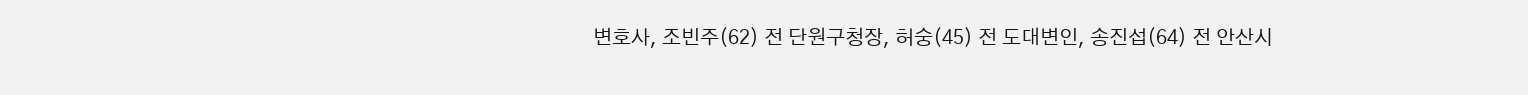변호사, 조빈주(62) 전 단원구청장, 허숭(45) 전 도대변인, 송진섭(64) 전 안산시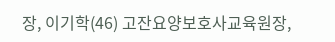장, 이기학(46) 고잔요양보호사교육원장,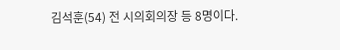김석훈(54) 전 시의회의장 등 8명이다.